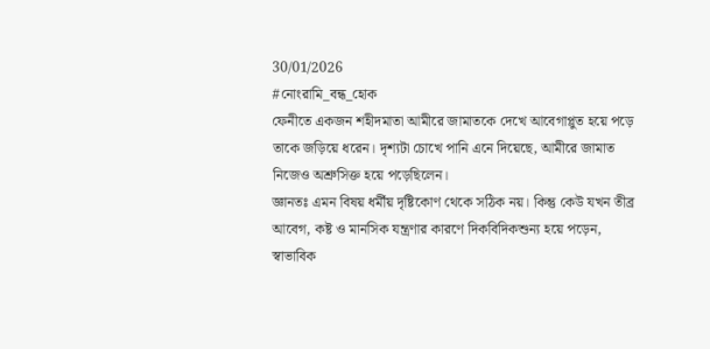30/01/2026
#নোংরামি_বন্ধ_হোক
ফেনীতে একজন শহীদমাতা আমীরে জামাতকে দেখে আবেগাপ্লুত হয়ে পড়ে তাকে জড়িয়ে ধরেন। দৃশ্যটা চোখে পানি এনে দিয়েছে, আমীরে জামাত নিজেও অশ্রুসিক্ত হয়ে পড়েছিলেন।
জ্ঞানতঃ এমন বিষয় ধর্মীয় দৃষ্টিকোণ থেকে সঠিক নয়। কিন্তু কেউ যখন তীব্র আবেগ, কষ্ট ও মানসিক যন্ত্রণার কারণে দিকবিদিকশুন্য হয়ে পড়েন, স্বাভাবিক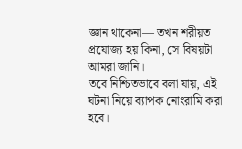জ্ঞান থাকেনা— তখন শরীয়ত প্রযোজ্য হয় কিনা, সে বিষয়টা আমরা জানি।
তবে নিশ্চিতভাবে বলা যায়, এই ঘটনা নিয়ে ব্যাপক নোংরামি করা হবে।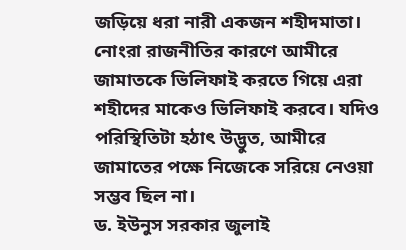জড়িয়ে ধরা নারী একজন শহীদমাতা। নোংরা রাজনীতির কারণে আমীরে জামাতকে ভিলিফাই করতে গিয়ে এরা শহীদের মাকেও ভিলিফাই করবে। যদিও পরিস্থিতিটা হঠাৎ উদ্ভুত, আমীরে জামাতের পক্ষে নিজেকে সরিয়ে নেওয়া সম্ভব ছিল না।
ড. ইউনুস সরকার জুলাই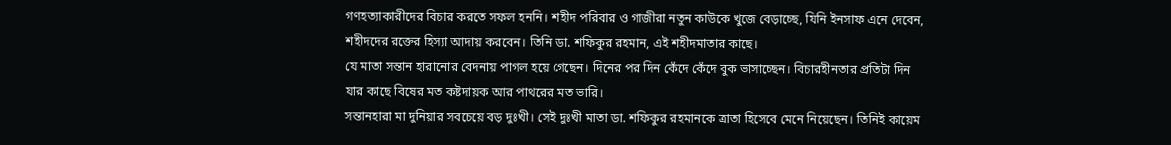গণহত্যাকারীদের বিচার করতে সফল হননি। শহীদ পরিবার ও গাজীরা নতুন কাউকে খুজে বেড়াচ্ছে, যিনি ইনসাফ এনে দেবেন, শহীদদের রক্তের হিস্যা আদায় করবেন। তিনি ডা. শফিকুর রহমান, এই শহীদমাতার কাছে।
যে মাতা সন্তান হারানোর বেদনায় পাগল হয়ে গেছেন। দিনের পর দিন কেঁদে কেঁদে বুক ভাসাচ্ছেন। বিচারহীনতার প্রতিটা দিন যার কাছে বিষের মত কষ্টদায়ক আর পাথরের মত ভারি।
সন্তানহারা মা দুনিয়ার সবচেয়ে বড় দুঃখী। সেই দুঃখী মাতা ডা. শফিকুর রহমানকে ত্রাতা হিসেবে মেনে নিয়েছেন। তিনিই কায়েম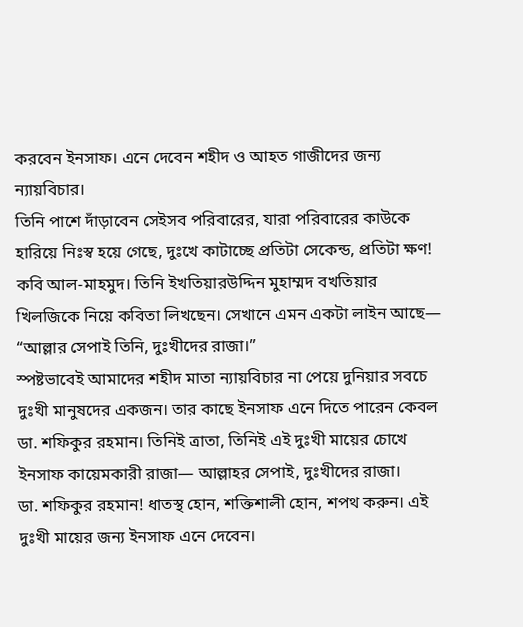করবেন ইনসাফ। এনে দেবেন শহীদ ও আহত গাজীদের জন্য ন্যায়বিচার।
তিনি পাশে দাঁড়াবেন সেইসব পরিবারের, যারা পরিবারের কাউকে হারিয়ে নিঃস্ব হয়ে গেছে, দুঃখে কাটাচ্ছে প্রতিটা সেকেন্ড, প্রতিটা ক্ষণ!
কবি আল-মাহমুদ। তিনি ইখতিয়ারউদ্দিন মুহাম্মদ বখতিয়ার খিলজিকে নিয়ে কবিতা লিখছেন। সেখানে এমন একটা লাইন আছে—
“আল্লার সেপাই তিনি, দুঃখীদের রাজা।”
স্পষ্টভাবেই আমাদের শহীদ মাতা ন্যায়বিচার না পেয়ে দুনিয়ার সবচে দুঃখী মানুষদের একজন। তার কাছে ইনসাফ এনে দিতে পারেন কেবল ডা. শফিকুর রহমান। তিনিই ত্রাতা, তিনিই এই দুঃখী মায়ের চোখে ইনসাফ কায়েমকারী রাজা— আল্লাহর সেপাই, দুঃখীদের রাজা।
ডা. শফিকুর রহমান! ধাতস্থ হোন, শক্তিশালী হোন, শপথ করুন। এই দুঃখী মায়ের জন্য ইনসাফ এনে দেবেন।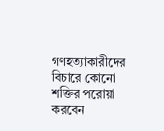গণহত্যাকারীদের বিচারে কোনো শক্তির পরোয়া করবেন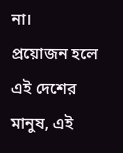না।
প্রয়োজন হলে এই দেশের মানুষ, এই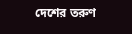দেশের তরুণ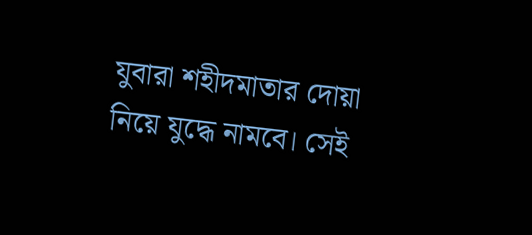যুবারা শহীদমাতার দোয়া নিয়ে যুদ্ধে নামবে। সেই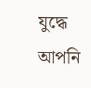যুদ্ধে আপনি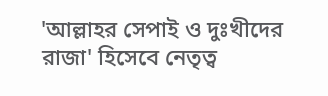'আল্লাহর সেপাই ও দুঃখীদের রাজা' হিসেবে নেতৃত্ব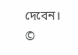দেবেন।
©